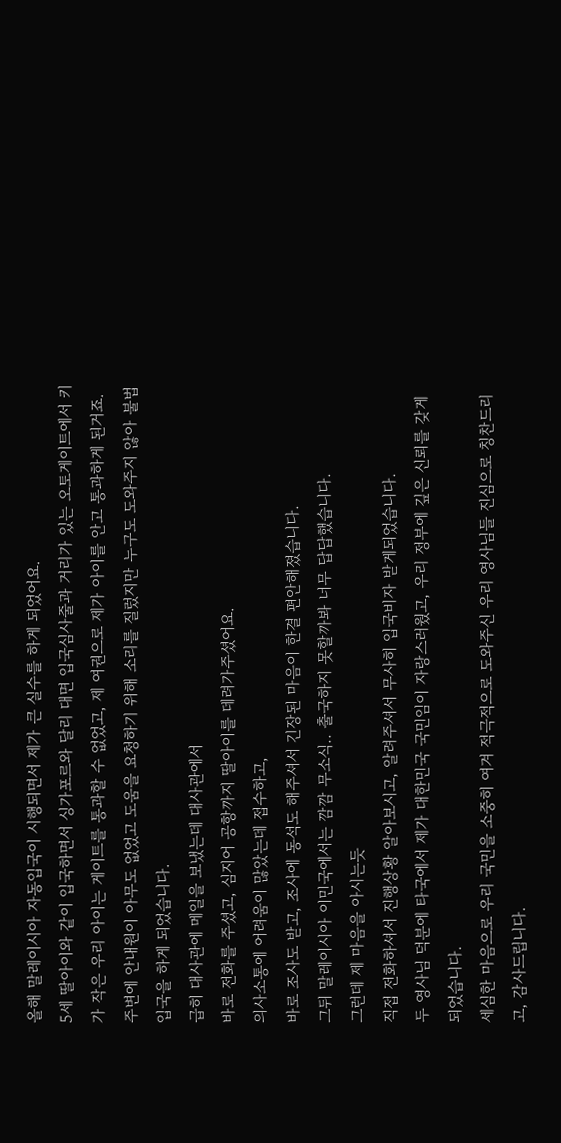올해 말레이시아 자동입국이 시행되면서 제가 큰 실수를 하게 되었어요.
5세 딸아이와 같이 입국하면서 싱가포르와 달리 대면 입국심사줄과 거리가 있는 오토게이트에서 키가 작은 우리 아이는 게이트를 통과할 수 없었고, 제 여권으로 제가 아이를 안고 통과하게 된거죠.
주변에 안내원이 아무도 없었고 도움을 요청하기 위해 소리를 질렀지만 누구도 도와주지 않아 불법입국을 하게 되었습니다.
급히 대사관에 메일을 보냈는데 대사관에서
바로 전화를 주셨고, 심지어 공항까지 딸아이를 데려가주셨어요.
의사소통에 어려움이 많았는데 접수하고,
바로 조사도 받고, 조사에 동석도 해주셔서 긴장된 마음이 한결 편안해졌습니다.
그뒤 말레이시아 이민국에서는 깜깜 무소식.. 출국하지 못할까봐 너무 답답했습니다.
그런데 제 마음을 아시는듯
직접 전화하셔서 진행상황 알아보시고, 알려주셔서 무사히 입국비자 받게되었습니다.
두 영사님 덕분에 타국에서 제가 대한민국 국민임이 자랑스러웠고, 우리 정부에 깊은 신뢰를 갖게 되었습니다.
세심한 마음으로 우리 국민을 소중히 여겨 적극적으로 도와주신 우리 영사님들 진심으로 칭찬드리고, 감사드립니다.